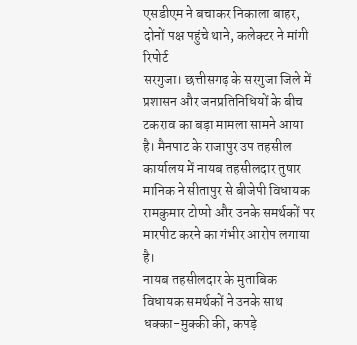एसडीएम ने बचाकर निकाला बाहर, दोनों पक्ष पहुंचे थाने, कलेक्टर ने मांगी रिपोर्ट
सरगुजा। छत्तीसगढ़ के सरगुजा जिले में प्रशासन और जनप्रतिनिधियों के बीच टकराव का बड़ा मामला सामने आया है। मैनपाट के राजापुर उप तहसील कार्यालय में नायब तहसीलदार तुषार मानिक ने सीतापुर से बीजेपी विधायक रामकुमार टोप्पो और उनके समर्थकों पर मारपीट करने का गंभीर आरोप लगाया है।
नायब तहसीलदार के मुताबिक विधायक समर्थकों ने उनके साथ धक्का-मुक्की की, कपड़े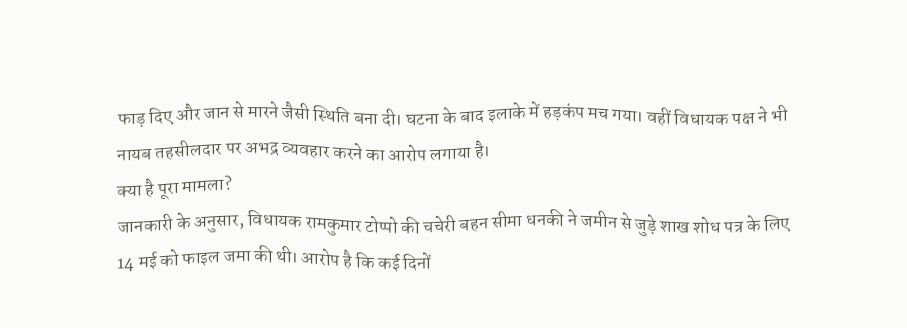फाड़ दिए और जान से मारने जैसी स्थिति बना दी। घटना के बाद इलाके में हड़कंप मच गया। वहीं विधायक पक्ष ने भी नायब तहसीलदार पर अभद्र व्यवहार करने का आरोप लगाया है।
क्या है पूरा मामला?
जानकारी के अनुसार, विधायक रामकुमार टोप्पो की चचेरी बहन सीमा धनकी ने जमीन से जुड़े शाख शोध पत्र के लिए 14 मई को फाइल जमा की थी। आरोप है कि कई दिनों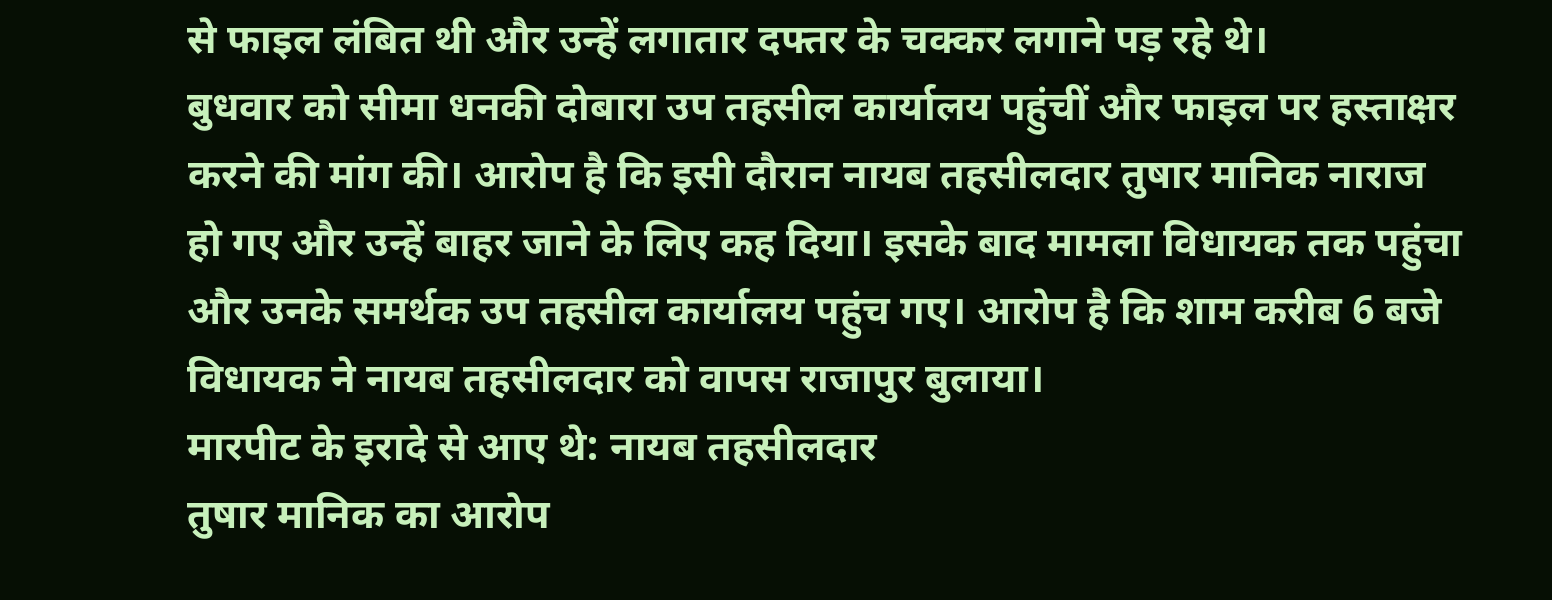से फाइल लंबित थी और उन्हें लगातार दफ्तर के चक्कर लगाने पड़ रहे थे।
बुधवार को सीमा धनकी दोबारा उप तहसील कार्यालय पहुंचीं और फाइल पर हस्ताक्षर करने की मांग की। आरोप है कि इसी दौरान नायब तहसीलदार तुषार मानिक नाराज हो गए और उन्हें बाहर जाने के लिए कह दिया। इसके बाद मामला विधायक तक पहुंचा और उनके समर्थक उप तहसील कार्यालय पहुंच गए। आरोप है कि शाम करीब 6 बजे विधायक ने नायब तहसीलदार को वापस राजापुर बुलाया।
मारपीट के इरादे से आए थे: नायब तहसीलदार
तुषार मानिक का आरोप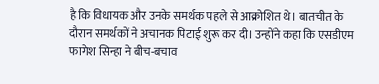है कि विधायक और उनके समर्थक पहले से आक्रोशित थे। बातचीत के दौरान समर्थकों ने अचानक पिटाई शुरू कर दी। उन्होंने कहा कि एसडीएम फागेश सिन्हा ने बीच-बचाव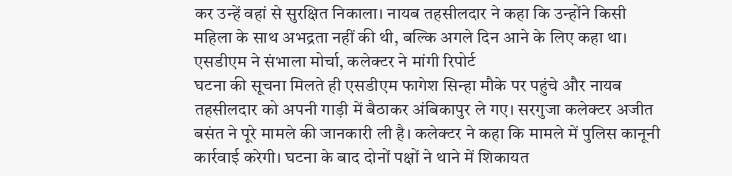कर उन्हें वहां से सुरक्षित निकाला। नायब तहसीलदार ने कहा कि उन्होंने किसी महिला के साथ अभद्रता नहीं की थी, बल्कि अगले दिन आने के लिए कहा था।
एसडीएम ने संभाला मोर्चा, कलेक्टर ने मांगी रिपोर्ट
घटना की सूचना मिलते ही एसडीएम फागेश सिन्हा मौके पर पहुंचे और नायब तहसीलदार को अपनी गाड़ी में बैठाकर अंबिकापुर ले गए। सरगुजा कलेक्टर अजीत बसंत ने पूरे मामले की जानकारी ली है। कलेक्टर ने कहा कि मामले में पुलिस कानूनी कार्रवाई करेगी। घटना के बाद दोनों पक्षों ने थाने में शिकायत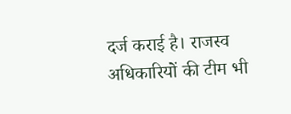दर्ज कराई है। राजस्व अधिकारियों की टीम भी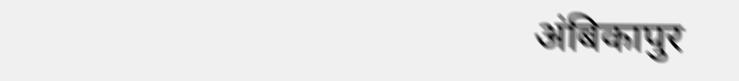अंबिकापुर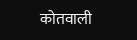कोतवाली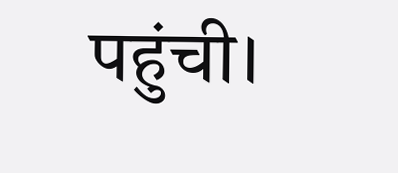पहुंची।